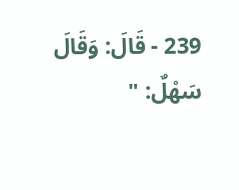239 - قَالَ: وَقَالَ سَهْلٌ: "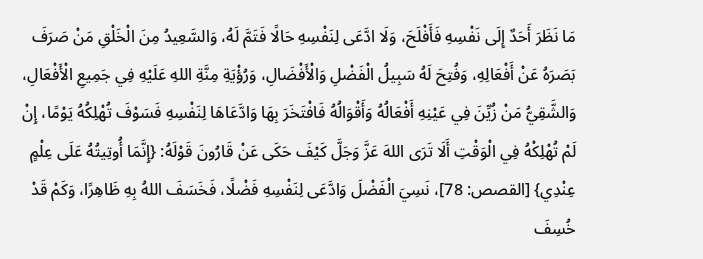مَا نَظَرَ أَحَدٌ إِلَى نَفْسِهِ فَأَفْلَحَ، وَلَا ادَّعَى لِنَفْسِهِ حَالًا فَتَمَّ لَهُ، وَالسَّعِيدُ مِنَ الْخَلْقِ مَنْ صَرَفَ بَصَرَهُ عَنْ أَفْعَالِهِ، وَفُتِحَ لَهُ سَبِيلُ الْفَضْلِ وَالْأَفْضَالِ، وَرُؤْيَةِ مِنَّةِ اللهِ عَلَيْهِ فِي جَمِيعِ الْأَفْعَالِ، وَالشَّقِيُّ مَنْ زُيِّنَ فِي عَيْنِهِ أَفْعَالُهُ وَأَقْوَالُهُ فَافْتَخَرَ بِهَا وَادَّعَاهَا لِنَفْسِهِ فَسَوْفَ تُهْلِكُهُ يَوْمًا، إِنْ لَمْ تُهْلِكْهُ فِي الْوَقْتِ أَلَا تَرَى اللهَ عَزَّ وَجَلَّ كَيْفَ حَكَى عَنْ قَارُونَ قَوْلَهُ: {إِنَّمَا أُوتِيتُهُ عَلَى عِلْمٍ عِنْدِي} [القصص: 78]، نَسِيَ الْفَضْلَ وَادَّعَى لِنَفْسِهِ فَضْلًا، فَخَسَفَ اللهُ بِهِ ظَاهِرًا، وَكَمْ قَدْ خُسِفَ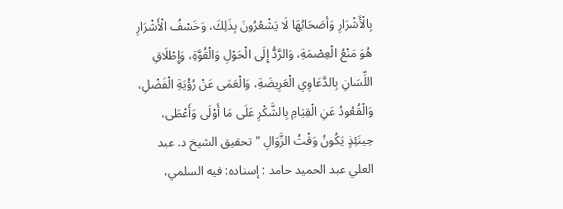بِالْأَشْرَارِ وَأصَحَابُهَا لَا يَشْعُرُونَ بِذَلِكَ، وَخَسْفُ الْأَشْرَارِ هُوَ مَنْعُ الْعِصْمَةِ، وَالرَّدُّ إِلَى الْحَوْلِ وَالْقُوَّةِ، وَإِطْلَاقِ اللِّسَانِ بِالدَّعَاوِي الْعَرِيضَةِ، وَالْعَمَى عَنْ رُؤْيَةِ الْفَضْلِ، وَالْقُعُودُ عَنِ الْقِيَامِ بِالشَّكْرِ عَلَى مَا أَوْلَى وَأَعْطَى، حِينَئِذٍ يَكُونُ وَقْتُ الزَّوَالِ "تحقيق الشيخ د. عبد العلي عبد الحميد حامد : إسناده: فيه السلمي،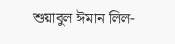শুয়াবুল ঈমান লিল-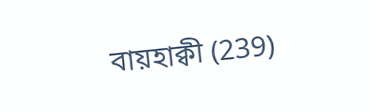বায়হাক্বী (239)